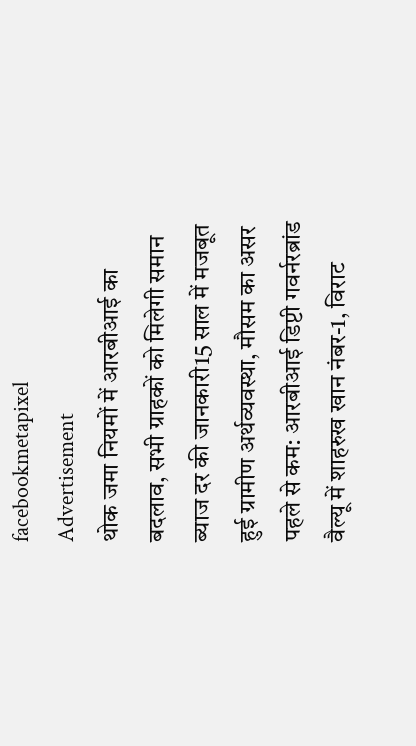facebookmetapixel
Advertisement
थोक जमा नियमों में आरबीआई का बदलाव, सभी ग्राहकों को मिलेगी समान ब्याज दर की जानकारी15 साल में मजबूत हुई ग्रामीण अर्थव्यवस्था, मौसम का असर पहले से कम: आरबीआई डिप्टी गवर्नरब्रांड वैल्यू में शाहरुख खान नंबर-1, विराट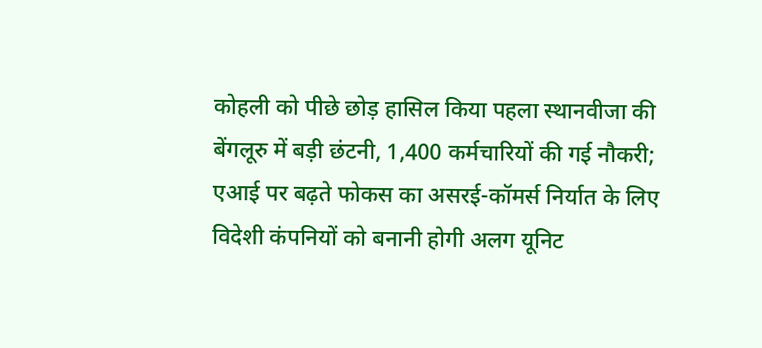कोहली को पीछे छोड़ हासिल किया पहला स्थानवीजा की बेंगलूरु में बड़ी छंटनी, 1,400 कर्मचारियों की गई नौकरी; एआई पर बढ़ते फोकस का असरई-कॉमर्स निर्यात के लिए विदेशी कंपनियों को बनानी होगी अलग यूनिट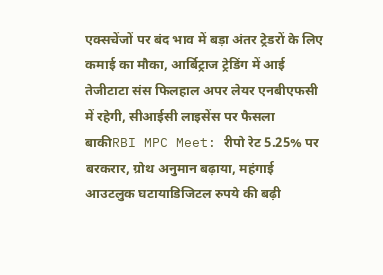एक्सचेंजों पर बंद भाव में बड़ा अंतर ट्रेडरों के लिए कमाई का मौका, आर्बिट्राज ट्रेडिंग में आई तेजीटाटा संस फिलहाल अपर लेयर एनबीएफसी में रहेगी, सीआईसी लाइसेंस पर फैसला बाकीRBI MPC Meet: रीपो रेट 5.25% पर बरकरार, ग्रोथ अनुमान बढ़ाया, महंगाई आउटलुक घटायाडिजिटल रुपये की बढ़ी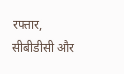रफ्तार, सीबीडीसी और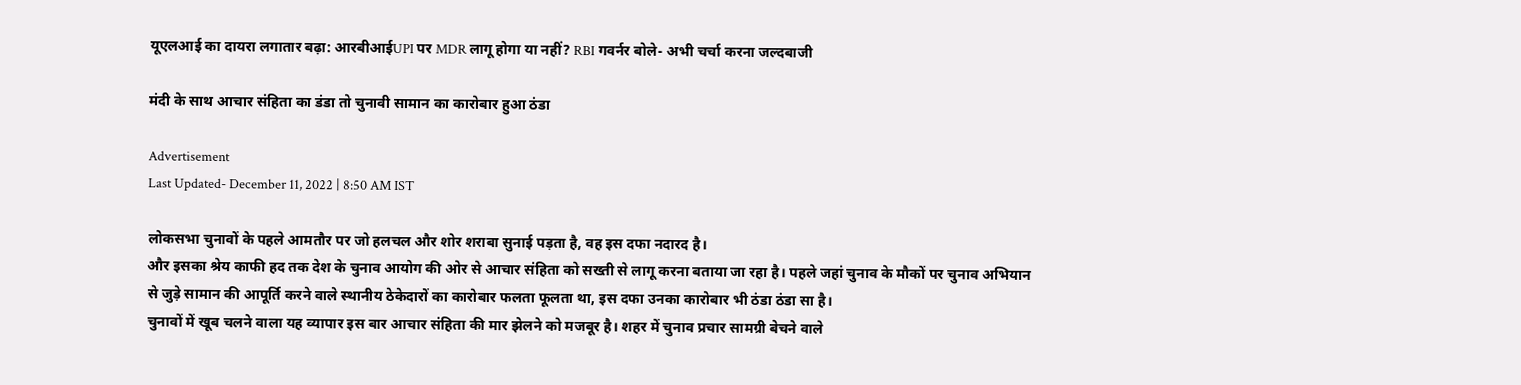यूएलआई का दायरा लगातार बढ़ा: आरबीआईUPI पर MDR लागू होगा या नहीं? RBI गवर्नर बोले- अभी चर्चा करना जल्दबाजी

मंदी के साथ आचार संहिता का डंडा तो चुनावी सामान का कारोबार हुआ ठंडा

Advertisement
Last Updated- December 11, 2022 | 8:50 AM IST

लोकसभा चुनावों के पहले आमतौर पर जो हलचल और शोर शराबा सुनाई पड़ता है, वह इस दफा नदारद है।
और इसका श्रेय काफी हद तक देश के चुनाव आयोग की ओर से आचार संहिता को सख्ती से लागू करना बताया जा रहा है। पहले जहां चुनाव के मौकों पर चुनाव अभियान से जुड़े सामान की आपूर्ति करने वाले स्थानीय ठेकेदारों का कारोबार फलता फूलता था, इस दफा उनका कारोबार भी ठंडा ठंडा सा है।
चुनावों में खूब चलने वाला यह व्यापार इस बार आचार संहिता की मार झेलने को मजबूर है। शहर में चुनाव प्रचार सामग्री बेचने वाले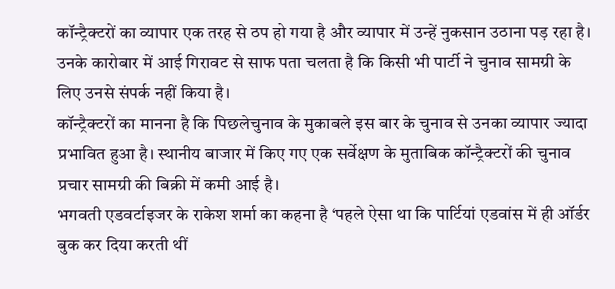कॉन्ट्रैक्टरों का व्यापार एक तरह से ठप हो गया है और व्यापार में उन्हें नुकसान उठाना पड़ रहा है। उनके कारोबार में आई गिरावट से साफ पता चलता है कि किसी भी पार्टी ने चुनाव सामग्री के लिए उनसे संपर्क नहीं किया है।
कॉन्ट्रैक्टरों का मानना है कि पिछलेचुनाव के मुकाबले इस बार के चुनाव से उनका व्यापार ज्यादा प्रभावित हुआ है। स्थानीय बाजार में किए गए एक सर्वेक्षण के मुताबिक कॉन्ट्रैक्टरों की चुनाव प्रचार सामग्री की बिक्री में कमी आई है।
भगवती एडवर्टाइजर के राकेश शर्मा का कहना है ‘पहले ऐसा था कि पार्टियां एडवांस में ही ऑर्डर बुक कर दिया करती थीं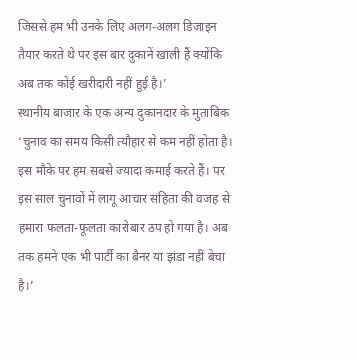जिससे हम भी उनके लिए अलग-अलग डिजाइन तैयार करते थे पर इस बार दुकानें खाली हैं क्योंकि अब तक कोई खरीदारी नहीं हुई है।’
स्थानीय बाजार के एक अन्य दुकानदार के मुताबिक ‘चुनाव का समय किसी त्यौहार से कम नहीं होता है। इस मौके पर हम सबसे ज्यादा कमाई करते हैं। पर इस साल चुनावों में लागू आचार संहिता की वजह से हमारा फलता-फूलता कारोबार ठप हो गया है। अब तक हमने एक भी पार्टी का बैनर या झंडा नहीं बेचा है।’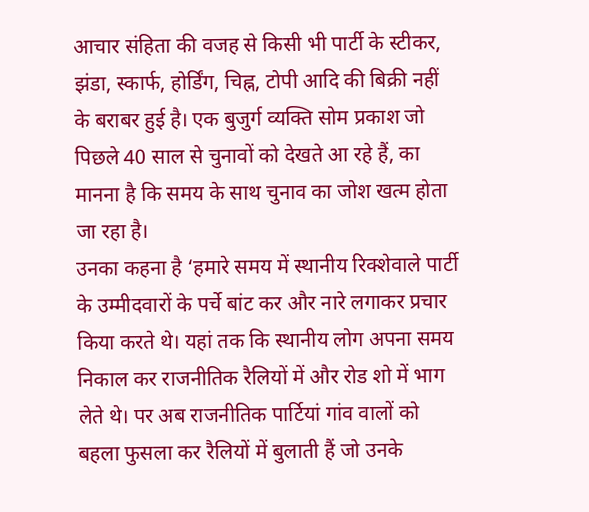आचार संहिता की वजह से किसी भी पार्टी के स्टीकर, झंडा, स्कार्फ, होर्डिंग, चिह्न, टोपी आदि की बिक्री नहीं के बराबर हुई है। एक बुजुर्ग व्यक्ति सोम प्रकाश जो पिछले 40 साल से चुनावों को देखते आ रहे हैं, का मानना है कि समय के साथ चुनाव का जोश खत्म होता जा रहा है।
उनका कहना है ‘हमारे समय में स्थानीय रिक्शेवाले पार्टी के उम्मीदवारों के पर्चे बांट कर और नारे लगाकर प्रचार किया करते थे। यहां तक कि स्थानीय लोग अपना समय निकाल कर राजनीतिक रैलियों में और रोड शो में भाग लेते थे। पर अब राजनीतिक पार्टियां गांव वालों को बहला फुसला कर रैलियों में बुलाती हैं जो उनके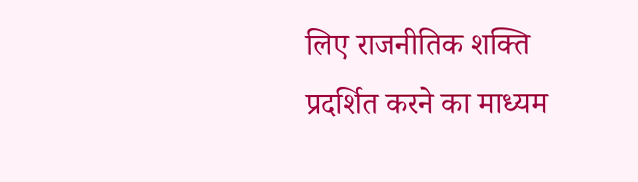लिए राजनीतिक शक्ति प्रदर्शित करने का माध्यम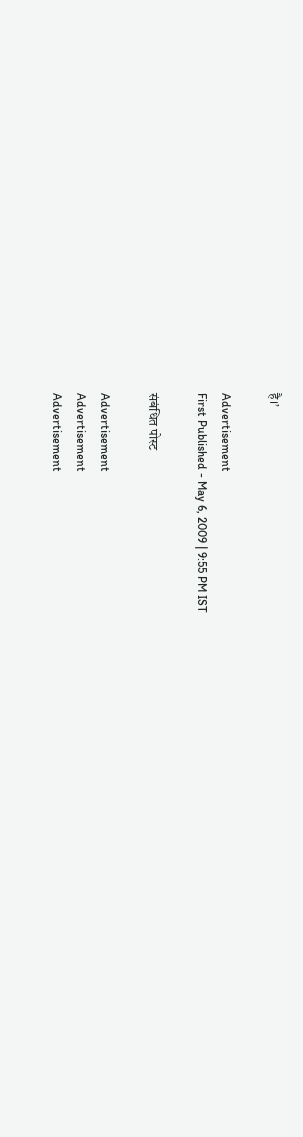है।’

Advertisement
First Published - May 6, 2009 | 9:55 PM IST

संबंधित पोस्ट

Advertisement
Advertisement
Advertisement